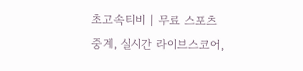초고속티비 | 무료 스포츠 중계, 실시간 라이브스코어,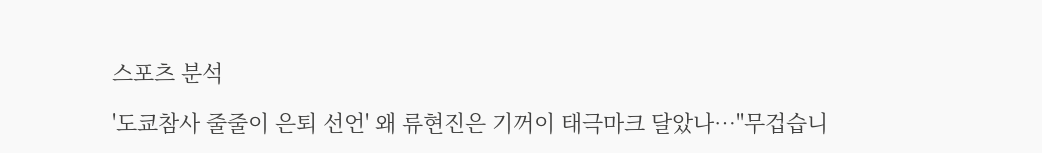스포츠 분석

'도쿄참사 줄줄이 은퇴 선언' 왜 류현진은 기꺼이 태극마크 달았나…"무겁습니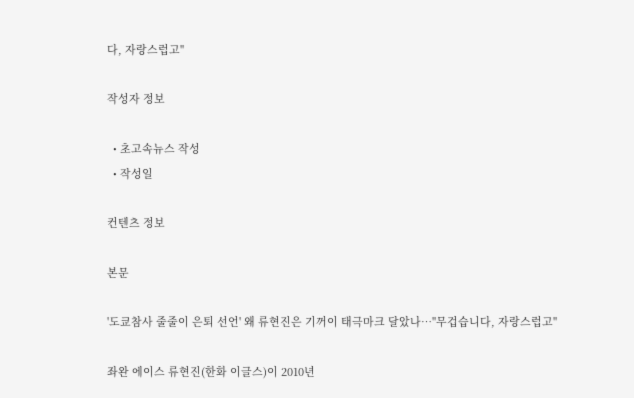다, 자랑스럽고"

작성자 정보

  • 초고속뉴스 작성
  • 작성일

컨텐츠 정보

본문

'도쿄참사 줄줄이 은퇴 선언' 왜 류현진은 기꺼이 태극마크 달았나…"무겁습니다, 자랑스럽고"

좌완 에이스 류현진(한화 이글스)이 2010년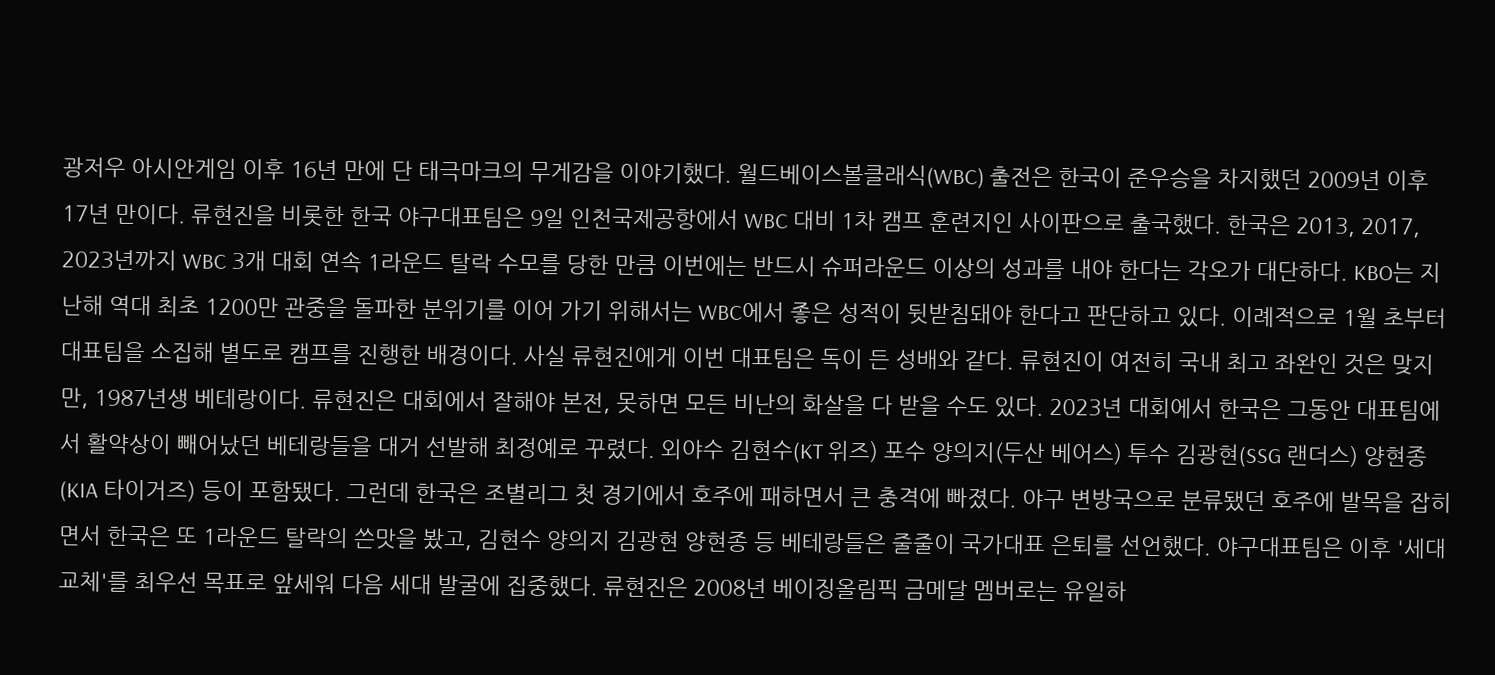광저우 아시안게임 이후 16년 만에 단 태극마크의 무게감을 이야기했다. 월드베이스볼클래식(WBC) 출전은 한국이 준우승을 차지했던 2009년 이후 17년 만이다. 류현진을 비롯한 한국 야구대표팀은 9일 인천국제공항에서 WBC 대비 1차 캠프 훈련지인 사이판으로 출국했다. 한국은 2013, 2017, 2023년까지 WBC 3개 대회 연속 1라운드 탈락 수모를 당한 만큼 이번에는 반드시 슈퍼라운드 이상의 성과를 내야 한다는 각오가 대단하다. KBO는 지난해 역대 최초 1200만 관중을 돌파한 분위기를 이어 가기 위해서는 WBC에서 좋은 성적이 뒷받침돼야 한다고 판단하고 있다. 이례적으로 1월 초부터 대표팀을 소집해 별도로 캠프를 진행한 배경이다. 사실 류현진에게 이번 대표팀은 독이 든 성배와 같다. 류현진이 여전히 국내 최고 좌완인 것은 맞지만, 1987년생 베테랑이다. 류현진은 대회에서 잘해야 본전, 못하면 모든 비난의 화살을 다 받을 수도 있다. 2023년 대회에서 한국은 그동안 대표팀에서 활약상이 빼어났던 베테랑들을 대거 선발해 최정예로 꾸렸다. 외야수 김현수(KT 위즈) 포수 양의지(두산 베어스) 투수 김광현(SSG 랜더스) 양현종(KIA 타이거즈) 등이 포함됐다. 그런데 한국은 조별리그 첫 경기에서 호주에 패하면서 큰 충격에 빠졌다. 야구 변방국으로 분류됐던 호주에 발목을 잡히면서 한국은 또 1라운드 탈락의 쓴맛을 봤고, 김현수 양의지 김광현 양현종 등 베테랑들은 줄줄이 국가대표 은퇴를 선언했다. 야구대표팀은 이후 '세대교체'를 최우선 목표로 앞세워 다음 세대 발굴에 집중했다. 류현진은 2008년 베이징올림픽 금메달 멤버로는 유일하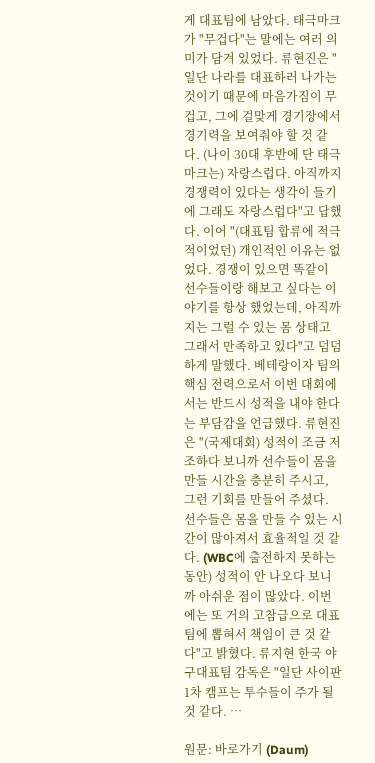게 대표팀에 남았다. 태극마크가 "무겁다"는 말에는 여러 의미가 담겨 있었다. 류현진은 "일단 나라를 대표하러 나가는 것이기 때문에 마음가짐이 무겁고, 그에 걸맞게 경기장에서 경기력을 보여줘야 할 것 같다. (나이 30대 후반에 단 태극마크는) 자랑스럽다. 아직까지 경쟁력이 있다는 생각이 들기에 그래도 자랑스럽다"고 답했다. 이어 "(대표팀 합류에 적극적이었던) 개인적인 이유는 없었다. 경쟁이 있으면 똑같이 선수들이랑 해보고 싶다는 이야기를 항상 했었는데, 아직까지는 그럴 수 있는 몸 상태고 그래서 만족하고 있다"고 덤덤하게 말했다. 베테랑이자 팀의 핵심 전력으로서 이번 대회에서는 반드시 성적을 내야 한다는 부담감을 언급했다. 류현진은 "(국제대회) 성적이 조금 저조하다 보니까 선수들이 몸을 만들 시간을 충분히 주시고, 그런 기회를 만들어 주셨다. 선수들은 몸을 만들 수 있는 시간이 많아져서 효율적일 것 같다. (WBC에 출전하지 못하는 동안) 성적이 안 나오다 보니까 아쉬운 점이 많았다. 이번에는 또 거의 고참급으로 대표팀에 뽑혀서 책임이 큰 것 같다"고 밝혔다. 류지현 한국 야구대표팀 감독은 "일단 사이판 1차 캠프는 투수들이 주가 될 것 같다. …

원문: 바로가기 (Daum)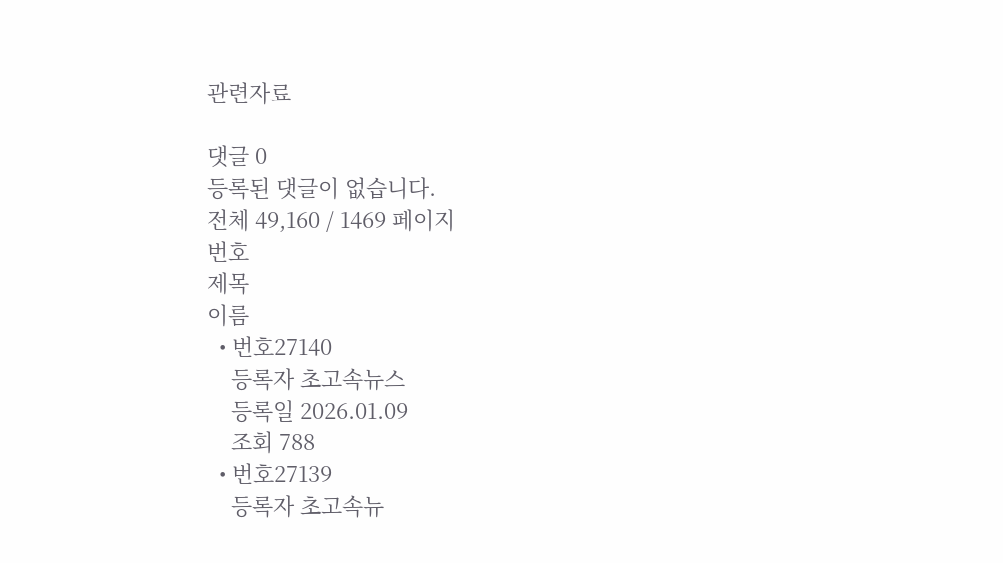관련자료

댓글 0
등록된 댓글이 없습니다.
전체 49,160 / 1469 페이지
번호
제목
이름
  • 번호27140
    등록자 초고속뉴스
    등록일 2026.01.09
    조회 788
  • 번호27139
    등록자 초고속뉴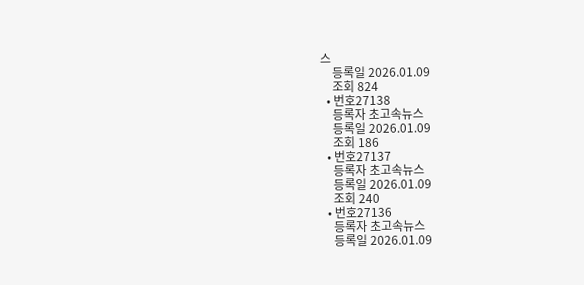스
    등록일 2026.01.09
    조회 824
  • 번호27138
    등록자 초고속뉴스
    등록일 2026.01.09
    조회 186
  • 번호27137
    등록자 초고속뉴스
    등록일 2026.01.09
    조회 240
  • 번호27136
    등록자 초고속뉴스
    등록일 2026.01.09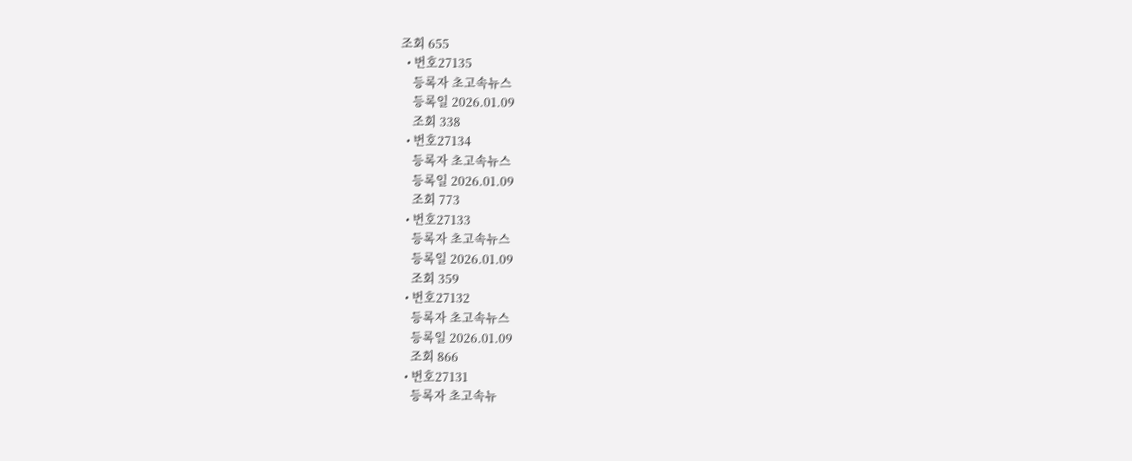조회 655
  • 번호27135
    등록자 초고속뉴스
    등록일 2026.01.09
    조회 338
  • 번호27134
    등록자 초고속뉴스
    등록일 2026.01.09
    조회 773
  • 번호27133
    등록자 초고속뉴스
    등록일 2026.01.09
    조회 359
  • 번호27132
    등록자 초고속뉴스
    등록일 2026.01.09
    조회 866
  • 번호27131
    등록자 초고속뉴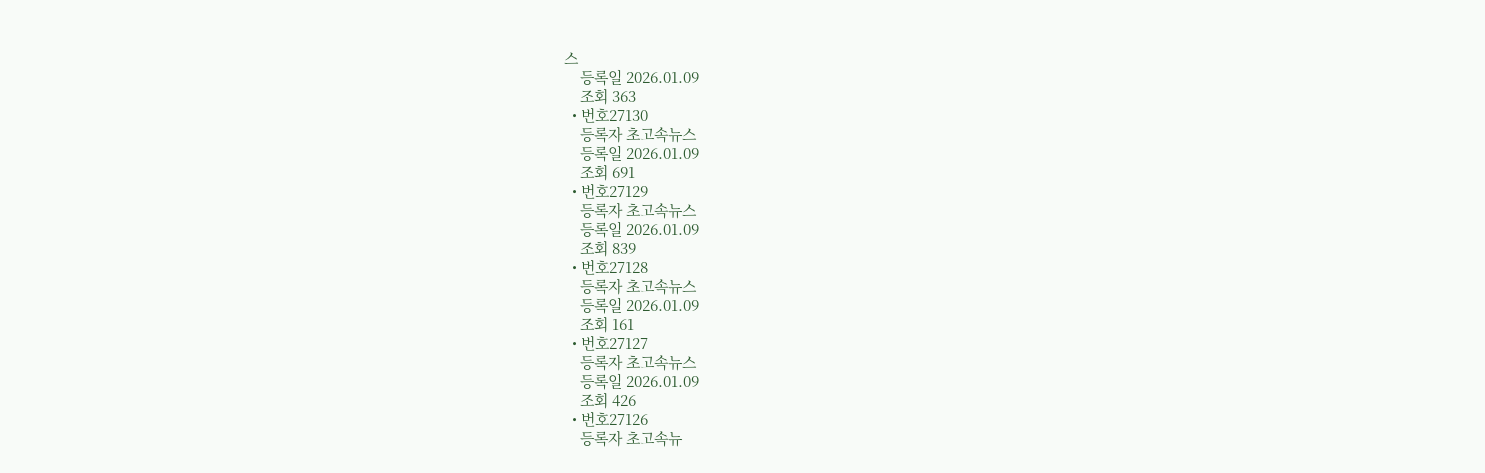스
    등록일 2026.01.09
    조회 363
  • 번호27130
    등록자 초고속뉴스
    등록일 2026.01.09
    조회 691
  • 번호27129
    등록자 초고속뉴스
    등록일 2026.01.09
    조회 839
  • 번호27128
    등록자 초고속뉴스
    등록일 2026.01.09
    조회 161
  • 번호27127
    등록자 초고속뉴스
    등록일 2026.01.09
    조회 426
  • 번호27126
    등록자 초고속뉴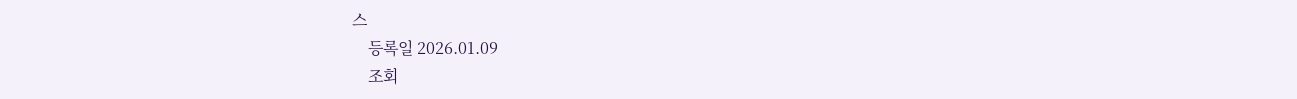스
    등록일 2026.01.09
    조회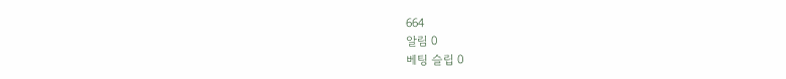664
알림 0
베팅 슬립 0